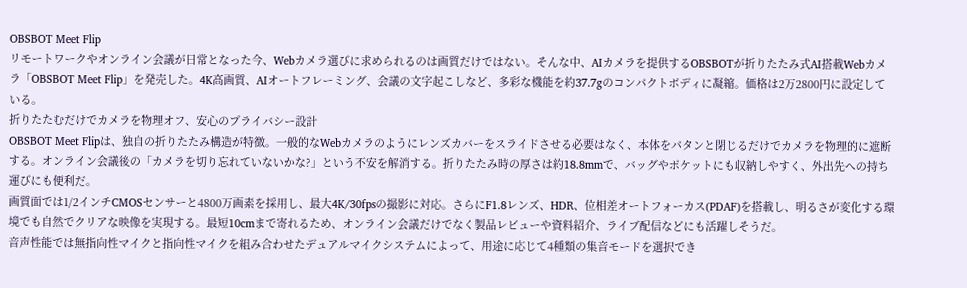OBSBOT Meet Flip
リモートワークやオンライン会議が日常となった今、Webカメラ選びに求められるのは画質だけではない。そんな中、AIカメラを提供するOBSBOTが折りたたみ式AI搭載Webカメラ「OBSBOT Meet Flip」を発売した。4K高画質、AIオートフレーミング、会議の文字起こしなど、多彩な機能を約37.7gのコンパクトボディに凝縮。価格は2万2800円に設定している。
折りたたむだけでカメラを物理オフ、安心のプライバシー設計
OBSBOT Meet Flipは、独自の折りたたみ構造が特徴。一般的なWebカメラのようにレンズカバーをスライドさせる必要はなく、本体をパタンと閉じるだけでカメラを物理的に遮断する。オンライン会議後の「カメラを切り忘れていないかな?」という不安を解消する。折りたたみ時の厚さは約18.8mmで、バッグやポケットにも収納しやすく、外出先への持ち運びにも便利だ。
画質面では1/2インチCMOSセンサーと4800万画素を採用し、最大4K/30fpsの撮影に対応。さらにF1.8レンズ、HDR、位相差オートフォーカス(PDAF)を搭載し、明るさが変化する環境でも自然でクリアな映像を実現する。最短10cmまで寄れるため、オンライン会議だけでなく製品レビューや資料紹介、ライブ配信などにも活躍しそうだ。
音声性能では無指向性マイクと指向性マイクを組み合わせたデュアルマイクシステムによって、用途に応じて4種類の集音モードを選択でき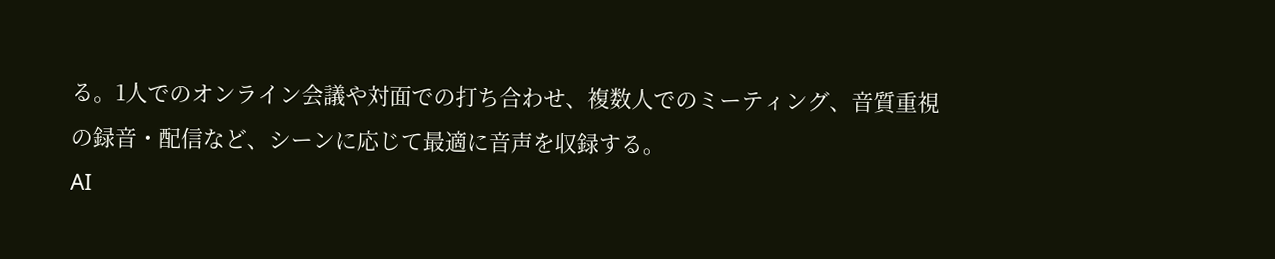る。1人でのオンライン会議や対面での打ち合わせ、複数人でのミーティング、音質重視の録音・配信など、シーンに応じて最適に音声を収録する。
AI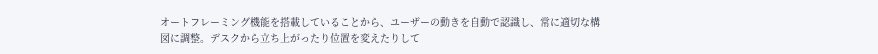オートフレーミング機能を搭載していることから、ユーザーの動きを自動で認識し、常に適切な構図に調整。デスクから立ち上がったり位置を変えたりして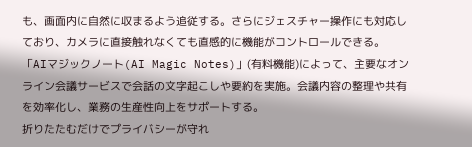も、画面内に自然に収まるよう追従する。さらにジェスチャー操作にも対応しており、カメラに直接触れなくても直感的に機能がコントロールできる。
「AIマジックノート(AI Magic Notes)」(有料機能)によって、主要なオンライン会議サービスで会話の文字起こしや要約を実施。会議内容の整理や共有を効率化し、業務の生産性向上をサポートする。
折りたたむだけでプライバシーが守れ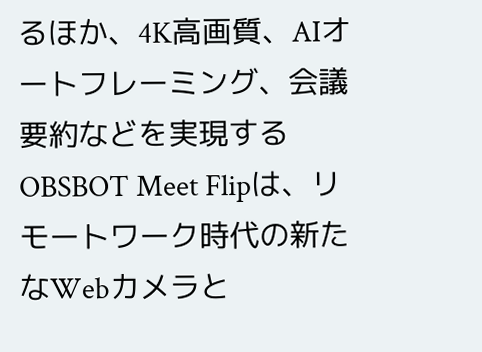るほか、4K高画質、AIオートフレーミング、会議要約などを実現するOBSBOT Meet Flipは、リモートワーク時代の新たなWebカメラと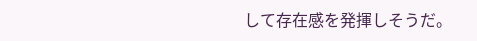して存在感を発揮しそうだ。